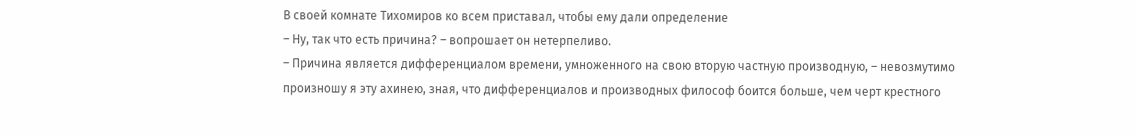В своей комнате Тихомиров ко всем приставал, чтобы ему дали определение
– Ну, так что есть причина? – вопрошает он нетерпеливо.
– Причина является дифференциалом времени, умноженного на свою вторую частную производную, – невозмутимо произношу я эту ахинею, зная, что дифференциалов и производных философ боится больше, чем черт крестного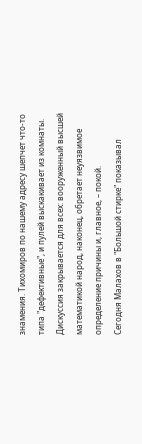знамения. Тихомиров по нашему адресу шепчет что-то типа "дефективные", и пулей выскакивает из комнаты. Дискуссия закрывается для всех: вооруженный высшей математикой народ, наконец, обретает неуязвимое определение причины и, главное, – покой.
Сегодня Малахов в "Большой стирке" показывал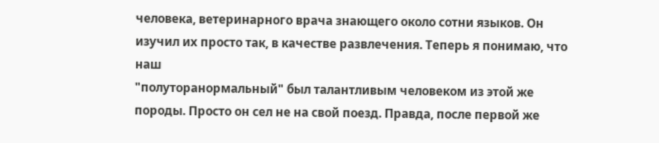человека, ветеринарного врача знающего около сотни языков. Он изучил их просто так, в качестве развлечения. Теперь я понимаю, что наш
"полуторанормальный" был талантливым человеком из этой же породы. Просто он сел не на свой поезд. Правда, после первой же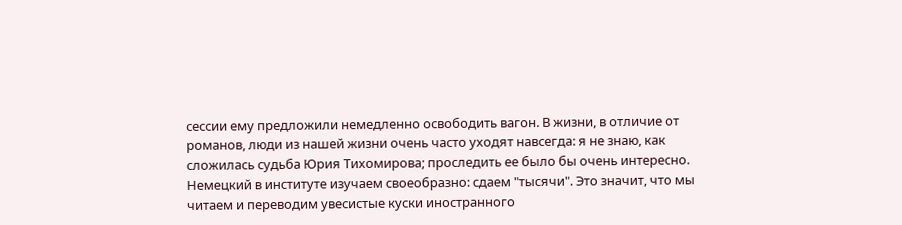сессии ему предложили немедленно освободить вагон. В жизни, в отличие от романов, люди из нашей жизни очень часто уходят навсегда: я не знаю, как сложилась судьба Юрия Тихомирова; проследить ее было бы очень интересно.
Немецкий в институте изучаем своеобразно: сдаем "тысячи". Это значит, что мы читаем и переводим увесистые куски иностранного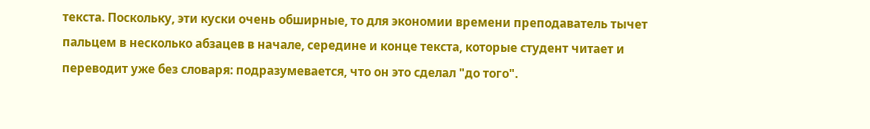текста. Поскольку, эти куски очень обширные, то для экономии времени преподаватель тычет пальцем в несколько абзацев в начале, середине и конце текста, которые студент читает и переводит уже без словаря: подразумевается, что он это сделал "до того".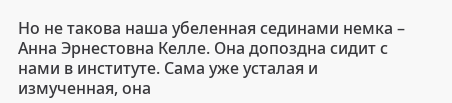Но не такова наша убеленная сединами немка – Анна Эрнестовна Келле. Она допоздна сидит с нами в институте. Сама уже усталая и измученная, она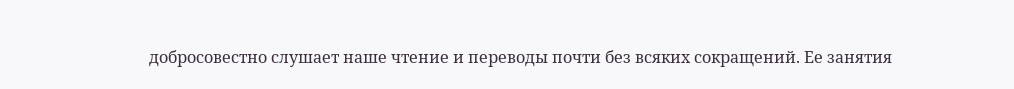добросовестно слушает наше чтение и переводы почти без всяких сокращений. Ее занятия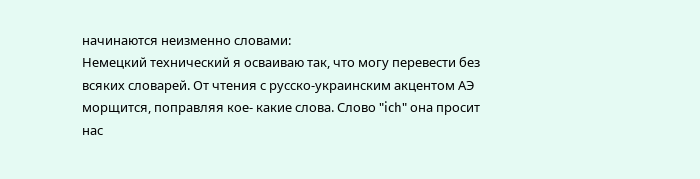начинаются неизменно словами:
Немецкий технический я осваиваю так, что могу перевести без всяких словарей. От чтения с русско-украинским акцентом АЭ морщится, поправляя кое- какие слова. Слово "ich" она просит нас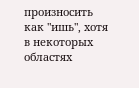произносить как "ишь", хотя в некоторых областях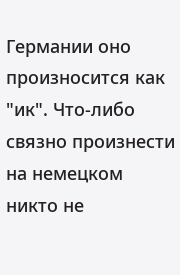Германии оно произносится как "ик". Что-либо связно произнести на немецком никто не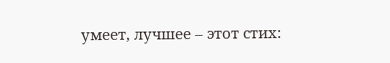умеет, лучшее – этот стих: